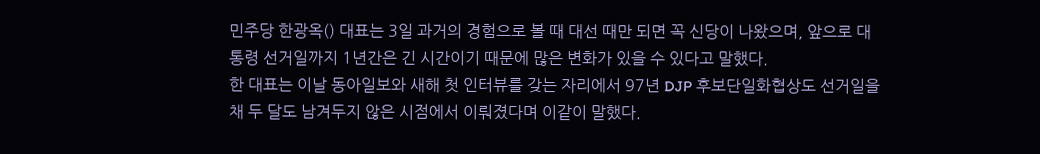민주당 한광옥() 대표는 3일 과거의 경험으로 볼 때 대선 때만 되면 꼭 신당이 나왔으며, 앞으로 대통령 선거일까지 1년간은 긴 시간이기 때문에 많은 변화가 있을 수 있다고 말했다.
한 대표는 이날 동아일보와 새해 첫 인터뷰를 갖는 자리에서 97년 DJP 후보단일화협상도 선거일을 채 두 달도 남겨두지 않은 시점에서 이뤄졌다며 이같이 말했다.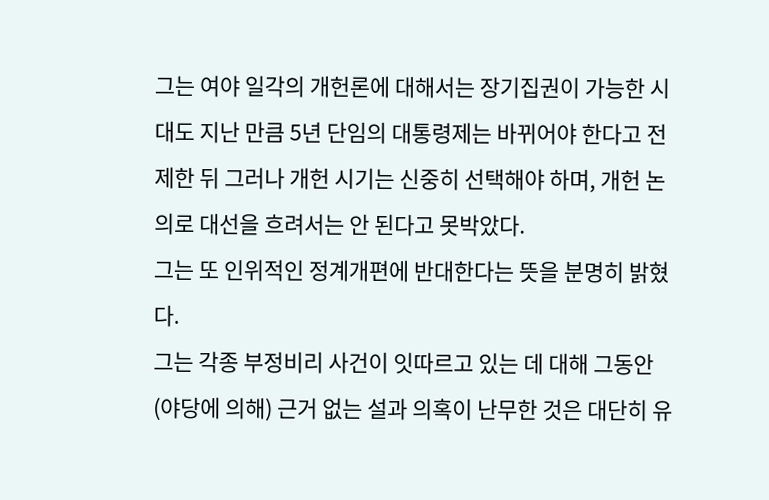그는 여야 일각의 개헌론에 대해서는 장기집권이 가능한 시대도 지난 만큼 5년 단임의 대통령제는 바뀌어야 한다고 전제한 뒤 그러나 개헌 시기는 신중히 선택해야 하며, 개헌 논의로 대선을 흐려서는 안 된다고 못박았다.
그는 또 인위적인 정계개편에 반대한다는 뜻을 분명히 밝혔다.
그는 각종 부정비리 사건이 잇따르고 있는 데 대해 그동안 (야당에 의해) 근거 없는 설과 의혹이 난무한 것은 대단히 유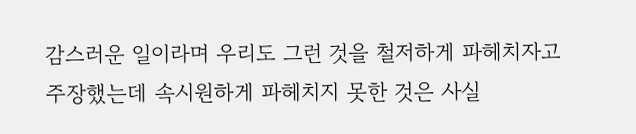감스러운 일이라며 우리도 그런 것을 철저하게 파헤치자고 주장했는데 속시원하게 파헤치지 못한 것은 사실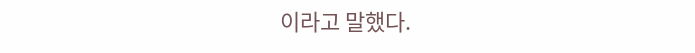이라고 말했다.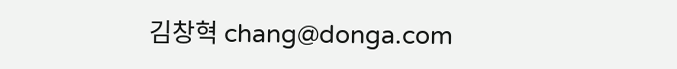김창혁 chang@donga.com